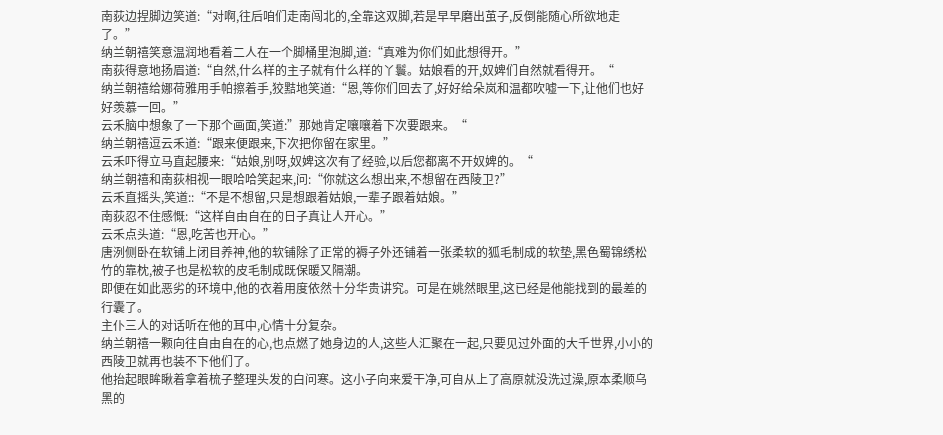南荻边捏脚边笑道:“对啊,往后咱们走南闯北的,全靠这双脚,若是早早磨出茧子,反倒能随心所欲地走了。”
纳兰朝禧笑意温润地看着二人在一个脚桶里泡脚,道:“真难为你们如此想得开。”
南荻得意地扬眉道:“自然,什么样的主子就有什么样的丫鬟。姑娘看的开,奴婢们自然就看得开。“
纳兰朝禧给娜荷雅用手帕擦着手,狡黠地笑道:“恩,等你们回去了,好好给朵岚和温都吹嘘一下,让他们也好好羡慕一回。”
云禾脑中想象了一下那个画面,笑道:”那她肯定嚷嚷着下次要跟来。“
纳兰朝禧逗云禾道:“跟来便跟来,下次把你留在家里。”
云禾吓得立马直起腰来:“姑娘,别呀,奴婢这次有了经验,以后您都离不开奴婢的。“
纳兰朝禧和南荻相视一眼哈哈笑起来,问:“你就这么想出来,不想留在西陵卫?”
云禾直摇头,笑道::“不是不想留,只是想跟着姑娘,一辈子跟着姑娘。”
南荻忍不住感慨:“这样自由自在的日子真让人开心。”
云禾点头道:“恩,吃苦也开心。”
唐洌侧卧在软铺上闭目养神,他的软铺除了正常的褥子外还铺着一张柔软的狐毛制成的软垫,黑色蜀锦绣松竹的靠枕,被子也是松软的皮毛制成既保暖又隔潮。
即便在如此恶劣的环境中,他的衣着用度依然十分华贵讲究。可是在姚然眼里,这已经是他能找到的最差的行囊了。
主仆三人的对话听在他的耳中,心情十分复杂。
纳兰朝禧一颗向往自由自在的心,也点燃了她身边的人,这些人汇聚在一起,只要见过外面的大千世界,小小的西陵卫就再也装不下他们了。
他抬起眼眸瞅着拿着梳子整理头发的白问寒。这小子向来爱干净,可自从上了高原就没洗过澡,原本柔顺乌黑的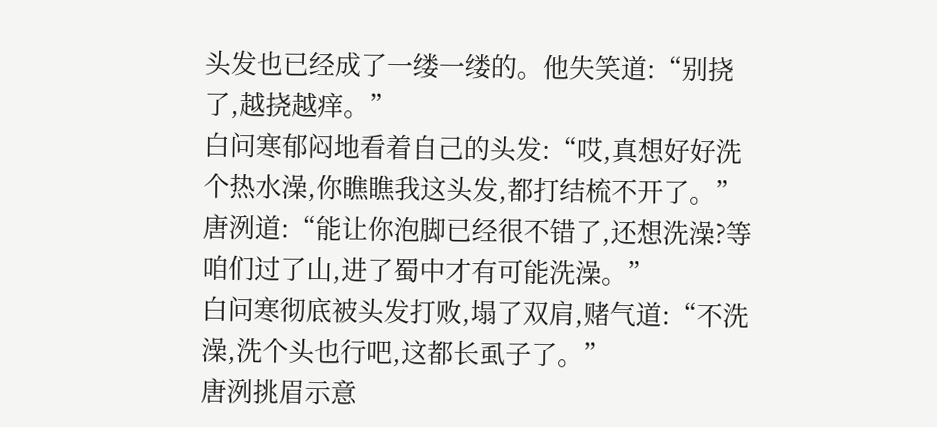头发也已经成了一缕一缕的。他失笑道:“别挠了,越挠越痒。”
白问寒郁闷地看着自己的头发:“哎,真想好好洗个热水澡,你瞧瞧我这头发,都打结梳不开了。”
唐洌道:“能让你泡脚已经很不错了,还想洗澡?等咱们过了山,进了蜀中才有可能洗澡。”
白问寒彻底被头发打败,塌了双肩,赌气道:“不洗澡,洗个头也行吧,这都长虱子了。”
唐洌挑眉示意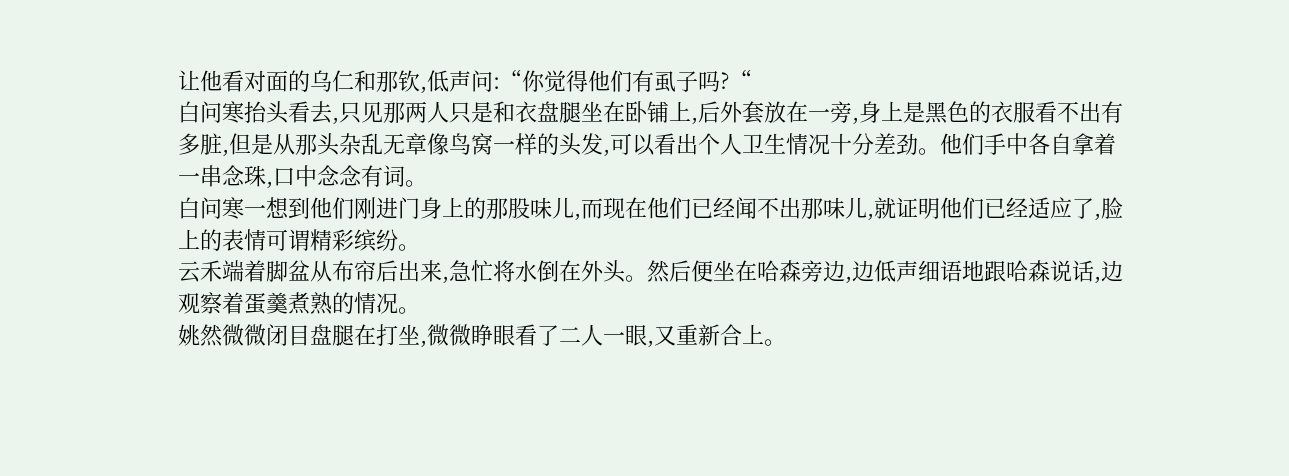让他看对面的乌仁和那钦,低声问:“你觉得他们有虱子吗?“
白问寒抬头看去,只见那两人只是和衣盘腿坐在卧铺上,后外套放在一旁,身上是黑色的衣服看不出有多脏,但是从那头杂乱无章像鸟窝一样的头发,可以看出个人卫生情况十分差劲。他们手中各自拿着一串念珠,口中念念有词。
白问寒一想到他们刚进门身上的那股味儿,而现在他们已经闻不出那味儿,就证明他们已经适应了,脸上的表情可谓精彩缤纷。
云禾端着脚盆从布帘后出来,急忙将水倒在外头。然后便坐在哈森旁边,边低声细语地跟哈森说话,边观察着蛋羹煮熟的情况。
姚然微微闭目盘腿在打坐,微微睁眼看了二人一眼,又重新合上。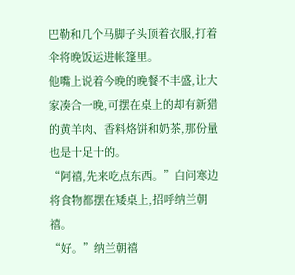巴勒和几个马脚子头顶着衣服,打着伞将晚饭运进帐篷里。
他嘴上说着今晚的晚餐不丰盛,让大家凑合一晚,可摆在桌上的却有新猎的黄羊肉、香料烙饼和奶茶,那份量也是十足十的。
“阿禧,先来吃点东西。”白问寒边将食物都摆在矮桌上,招呼纳兰朝禧。
“好。”纳兰朝禧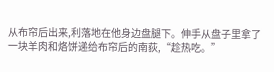从布帘后出来,利落地在他身边盘腿下。伸手从盘子里拿了一块羊肉和烙饼递给布帘后的南荻,“趁热吃。”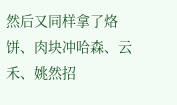然后又同样拿了烙饼、肉块冲哈森、云禾、姚然招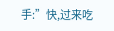手:”快,过来吃